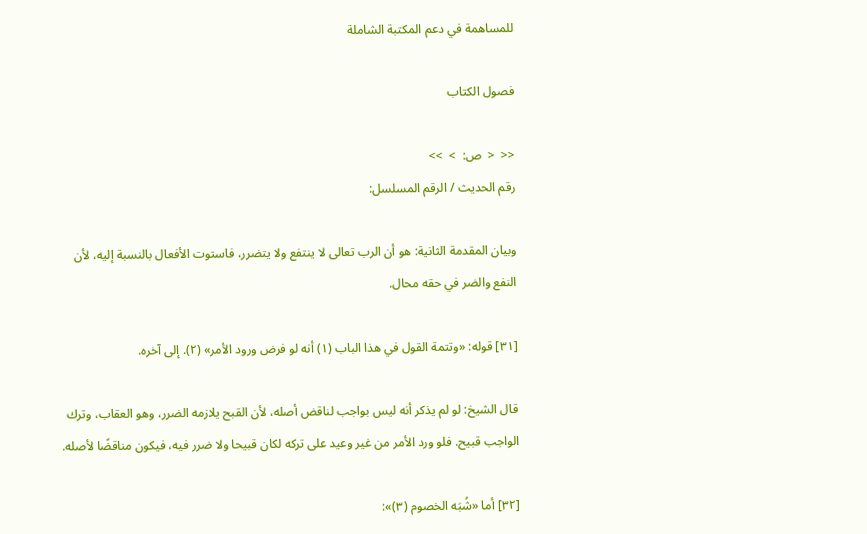للمساهمة في دعم المكتبة الشاملة

فصول الكتاب

<<  <  ص:  >  >>
رقم الحديث / الرقم المسلسل:

وبيان المقدمة الثانية: هو أن الرب تعالى لا ينتفع ولا يتضرر، فاستوت الأفعال بالنسبة إليه، لأن النفع والضر في حقه محال.

[٣١] قوله: «وتتمة القول في هذا الباب (١) أنه لو فرض ورود الأمر» (٢). إلى آخره.

قال الشيخ: لو لم يذكر أنه ليس بواجب لناقض أصله، لأن القبح يلازمه الضرر، وهو العقاب، وترك الواجب قبيح. فلو ورد الأمر من غير وعيد على تركه لكان قبيحا ولا ضرر فيه، فيكون مناقضًا لأصله.

[٣٢] أما «شُبَه الخصوم (٣)»: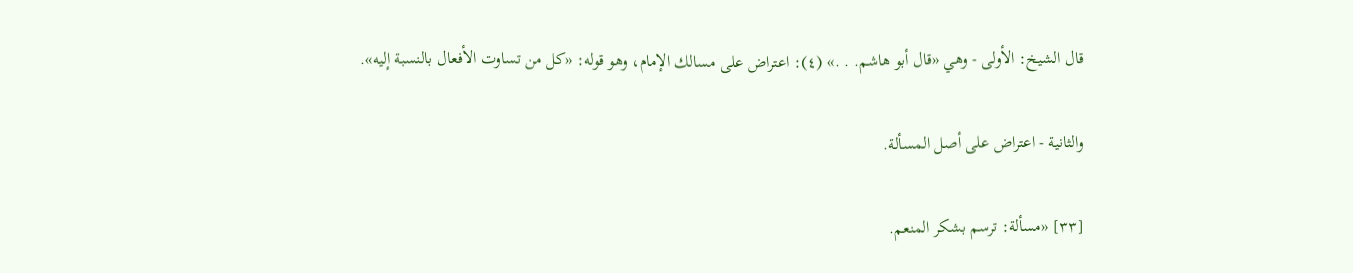قال الشيخ: الأولى - وهي «قال أبو هاشم. . .» (٤): اعتراض على مسالك الإمام، وهو قوله: «كل من تساوت الأفعال بالنسبة إليه».

والثانية - اعتراض على أصل المسألة.

[٣٣] «مسألة: ترسم بشكر المنعم.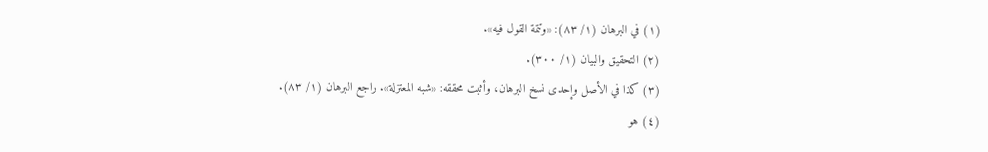(١) في البرهان (١/ ٨٣): «وتتمة القول فيه».
(٢) التحقيق والبيان (١/ ٣٠٠).
(٣) كذا في الأصل وإحدى نسخ البرهان، وأثبت محققه: «شبه المعتزلة». راجع البرهان (١/ ٨٣).
(٤) هو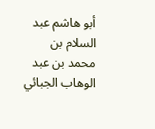أبو هاشم عبد السلام بن محمد بن عبد الوهاب الجبائي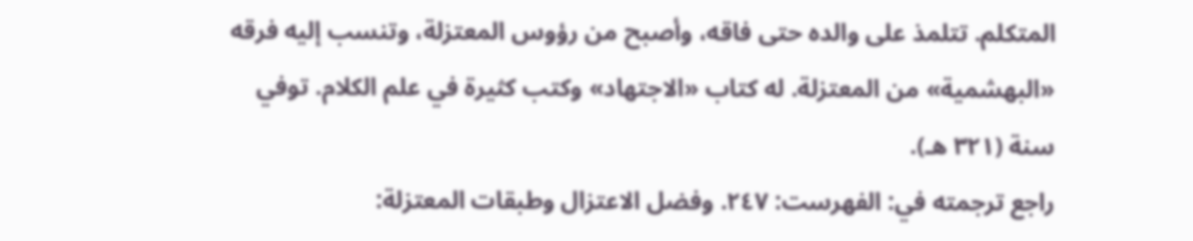المتكلم. تتلمذ على والده حتى فاقه، وأصبح من رؤوس المعتزلة، وتنسب إليه فرقه «البهشمية» من المعتزلة. له كتاب «الاجتهاد» وكتب كثيرة في علم الكلام. توفي سنة (٣٢١ هـ).
راجع ترجمته في: الفهرست: ٢٤٧. وفضل الاعتزال وطبقات المعتزلة: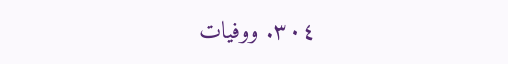٣٠٤. ووفيات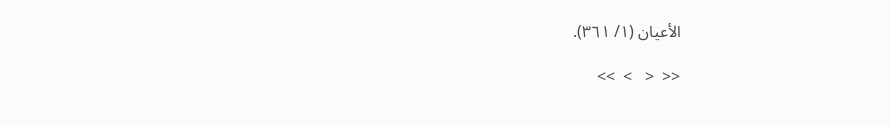الأعيان (١/ ٣٦١).

<<  <   >  >>